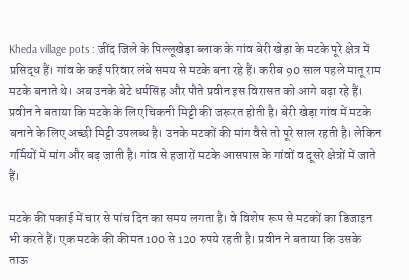Kheda village pots : जींद जिले के पिल्लूखेड़ा ब्लाक के गांव बेरी खेड़ा के मटके पूरे क्षेत्र में प्रसिद्ध हैं। गांव के कई परिवार लंबे समय से मटके बना रहे हैं। करीब 90 साल पहले मातू राम मटके बनाते थे। अब उनके बेटे धर्मसिंह और पौते प्रवीन इस विरासत को आगे बढ़ा रहे हैं।
प्रवीन ने बताया कि मटके के लिए चिकनी मिट्टी की जरूरत होती है। बेरी खेड़ा गांव में मटके बनाने के लिए अच्छी मिट्टी उपलब्ध है। उनके मटकों की मांग वैसे तो पूरे साल रहती है। लेकिन गर्मियों में मांग और बढ़ जाती है। गांव से हजारों मटके आसपास के गांवों व दूसरे क्षेत्रों में जाते हैं।

मटके की पकाई में चार से पांच दिन का समय लगता है। वे विशेष रूप से मटकों का डिजाइन भी करते हैं। एक मटके की कीमत 100 से 120 रुपये रहती है। प्रवीन ने बताया कि उसके ताऊ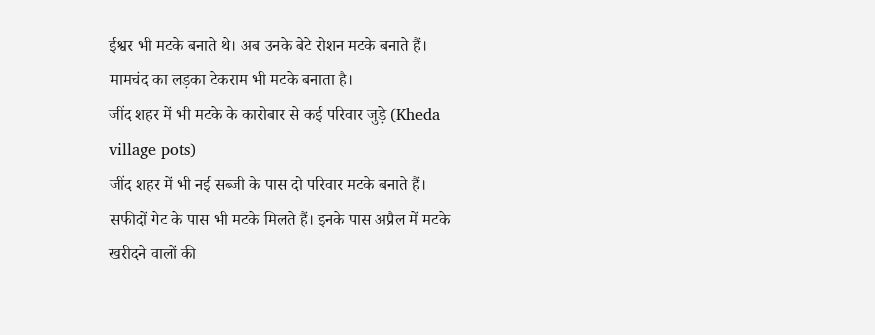ईश्वर भी मटके बनाते थे। अब उनके बेटे रोशन मटके बनाते हैं। मामचंद का लड़का टेकराम भी मटके बनाता है।
जींद शहर में भी मटके के कारोबार से कई परिवार जुड़े (Kheda village pots)
जींद शहर में भी नई सब्जी के पास दो परिवार मटके बनाते हैं। सफीदों गेट के पास भी मटके मिलते हैं। इनके पास अप्रैल में मटके खरीदने वालों की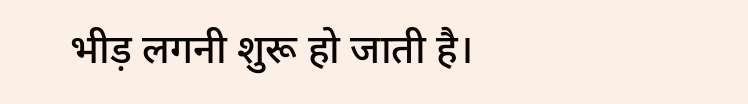भीड़ लगनी शुरू हो जाती है।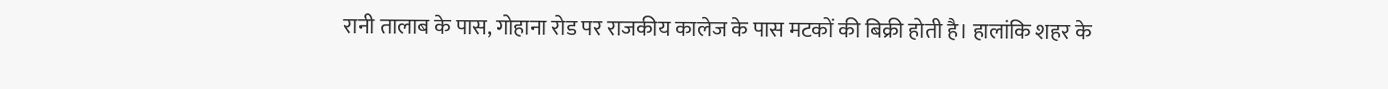रानी तालाब के पास, गोहाना रोड पर राजकीय कालेज के पास मटकों की बिक्री होती है। हालांकि शहर के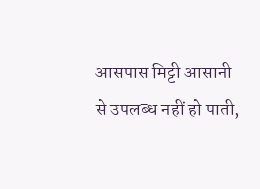आसपास मिट्टी आसानी से उपलब्ध नहीं हो पाती,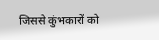जिससे कुंभकारों को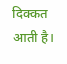दिक्कत आती है।